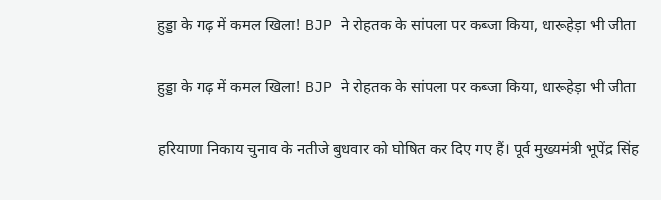हुड्डा के गढ़ में कमल खिला! BJP ने रोहतक के सांपला पर कब्जा किया, धारूहेड़ा भी जीता

हुड्डा के गढ़ में कमल खिला! BJP ने रोहतक के सांपला पर कब्जा किया, धारूहेड़ा भी जीता

हरियाणा निकाय चुनाव के नतीजे बुधवार को घोषित कर दिए गए हैं। पूर्व मुख्यमंत्री भूपेंद्र सिंह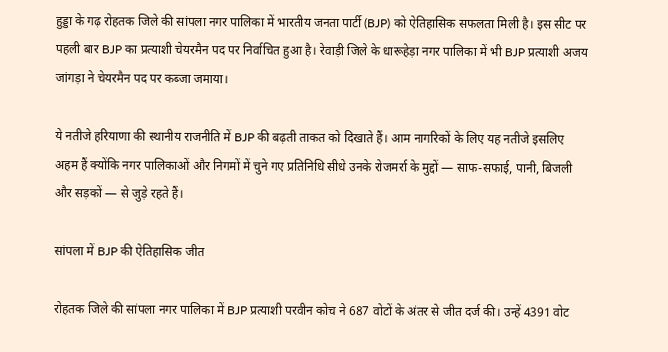हुड्डा के गढ़ रोहतक जिले की सांपला नगर पालिका में भारतीय जनता पार्टी (BJP) को ऐतिहासिक सफलता मिली है। इस सीट पर पहली बार BJP का प्रत्याशी चेयरमैन पद पर निर्वाचित हुआ है। रेवाड़ी जिले के धारूहेड़ा नगर पालिका में भी BJP प्रत्याशी अजय जांगड़ा ने चेयरमैन पद पर कब्जा जमाया।

ये नतीजे हरियाणा की स्थानीय राजनीति में BJP की बढ़ती ताकत को दिखाते हैं। आम नागरिकों के लिए यह नतीजे इसलिए अहम हैं क्योंकि नगर पालिकाओं और निगमों में चुने गए प्रतिनिधि सीधे उनके रोजमर्रा के मुद्दों — साफ-सफाई, पानी, बिजली और सड़कों — से जुड़े रहते हैं।

सांपला में BJP की ऐतिहासिक जीत

रोहतक जिले की सांपला नगर पालिका में BJP प्रत्याशी परवीन कोच ने 687 वोटों के अंतर से जीत दर्ज की। उन्हें 4391 वोट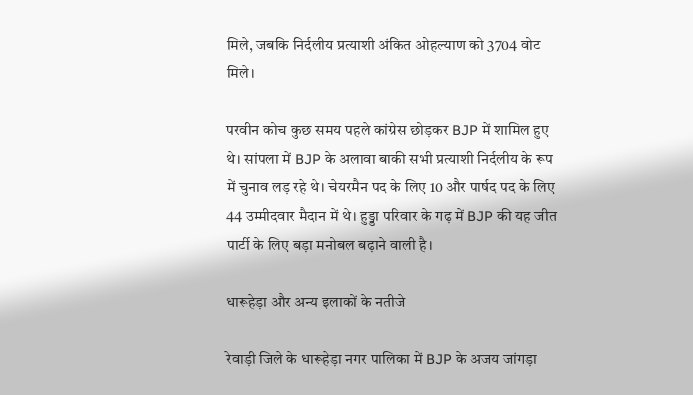मिले, जबकि निर्दलीय प्रत्याशी अंकित ओहल्याण को 3704 वोट मिले।

परवीन कोच कुछ समय पहले कांग्रेस छोड़कर BJP में शामिल हुए थे। सांपला में BJP के अलावा बाकी सभी प्रत्याशी निर्दलीय के रूप में चुनाव लड़ रहे थे। चेयरमैन पद के लिए 10 और पार्षद पद के लिए 44 उम्मीदवार मैदान में थे। हुड्डा परिवार के गढ़ में BJP की यह जीत पार्टी के लिए बड़ा मनोबल बढ़ाने वाली है।

धारूहेड़ा और अन्य इलाकों के नतीजे

रेवाड़ी जिले के धारूहेड़ा नगर पालिका में BJP के अजय जांगड़ा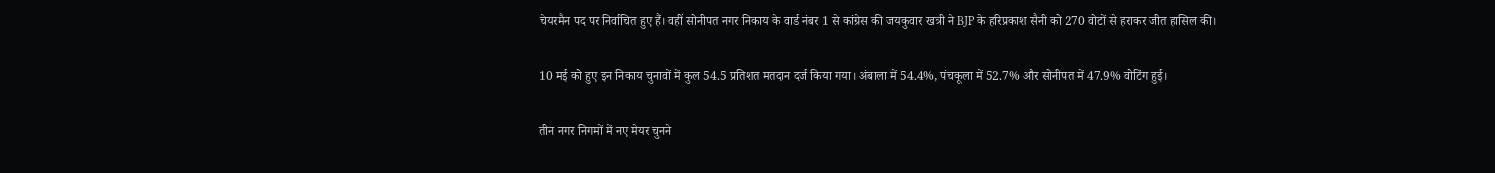चेयरमैन पद पर निर्वाचित हुए हैं। वहीं सोनीपत नगर निकाय के वार्ड नंबर 1 से कांग्रेस की जयकुवार खत्री ने BJP के हरिप्रकाश सैनी को 270 वोटों से हराकर जीत हासिल की।

10 मई को हुए इन निकाय चुनावों में कुल 54.5 प्रतिशत मतदान दर्ज किया गया। अंबाला में 54.4%, पंचकूला में 52.7% और सोनीपत में 47.9% वोटिंग हुई।

तीन नगर निगमों में नए मेयर चुनने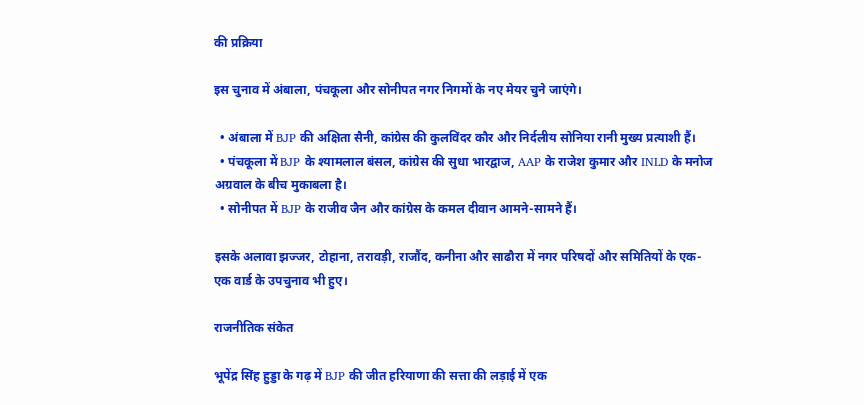की प्रक्रिया

इस चुनाव में अंबाला, पंचकूला और सोनीपत नगर निगमों के नए मेयर चुने जाएंगे।

  • अंबाला में BJP की अक्षिता सैनी, कांग्रेस की कुलविंदर कौर और निर्दलीय सोनिया रानी मुख्य प्रत्याशी हैं।
  • पंचकूला में BJP के श्यामलाल बंसल, कांग्रेस की सुधा भारद्वाज, AAP के राजेश कुमार और INLD के मनोज अग्रवाल के बीच मुकाबला है।
  • सोनीपत में BJP के राजीव जैन और कांग्रेस के कमल दीवान आमने-सामने हैं।

इसके अलावा झज्जर, टोहाना, तरावड़ी, राजौंद, कनीना और साढौरा में नगर परिषदों और समितियों के एक-एक वार्ड के उपचुनाव भी हुए।

राजनीतिक संकेत

भूपेंद्र सिंह हुड्डा के गढ़ में BJP की जीत हरियाणा की सत्ता की लड़ाई में एक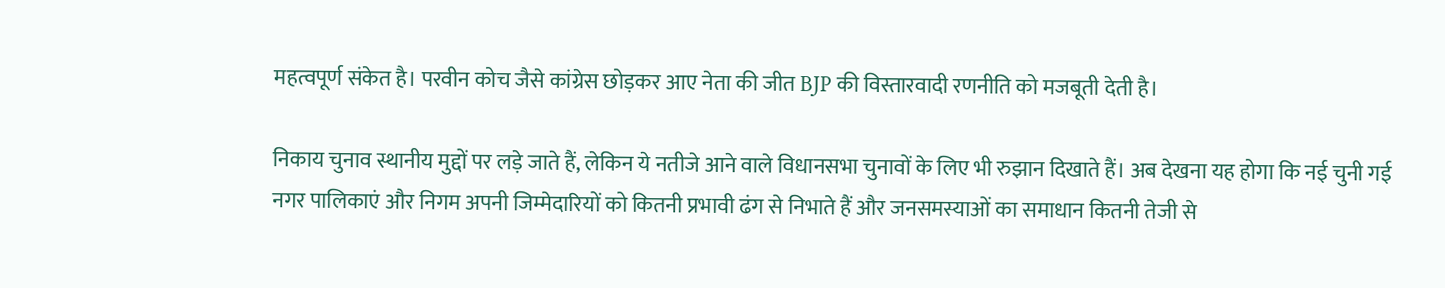महत्वपूर्ण संकेत है। परवीन कोच जैसे कांग्रेस छोड़कर आए नेता की जीत BJP की विस्तारवादी रणनीति को मजबूती देती है।

निकाय चुनाव स्थानीय मुद्दों पर लड़े जाते हैं, लेकिन ये नतीजे आने वाले विधानसभा चुनावों के लिए भी रुझान दिखाते हैं। अब देखना यह होगा कि नई चुनी गई नगर पालिकाएं और निगम अपनी जिम्मेदारियों को कितनी प्रभावी ढंग से निभाते हैं और जनसमस्याओं का समाधान कितनी तेजी से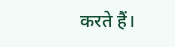करते हैं।